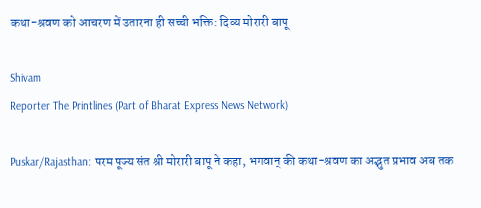कथा-श्रवण को आचरण में उतारना ही सच्ची भक्ति: दिव्य मोरारी बापू

Shivam
Reporter The Printlines (Part of Bharat Express News Network)

Puskar/Rajasthan: परम पूज्य संत श्री मोरारी बापू ने कहा, भगवान् की कथा-श्रवण का अद्भुत प्रभाव अब तक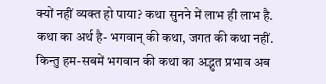क्यों नहीं व्यक्त हो पाया? कथा सुनने में लाभ ही लाभ है. कथा का अर्थ है- भगवान् की कथा, जगत की कथा नहीं. किन्तु हम-सबमें भगवान की कथा का अद्भुत प्रभाव अब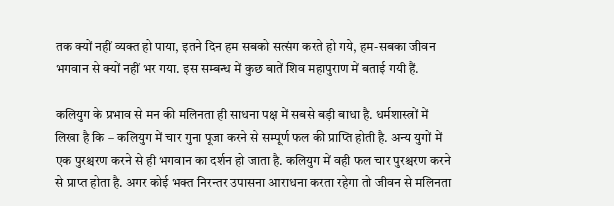तक क्यों नहीं व्यक्त हो पाया, इतने दिन हम सबको सत्संग करते हो गये, हम-सबका जीवन भगवान से क्यों नहीं भर गया. इस सम्बन्ध में कुछ बातें शिव महापुराण में बताई गयी हैं.

कलियुग के प्रभाव से मन की मलिनता ही साधना पक्ष में सबसे बड़ी बाधा है. धर्मशास्त्रों में लिखा है कि – कलियुग में चार गुना पूजा करने से सम्पूर्ण फल की प्राप्ति होती है. अन्य युगों में एक पुरश्चरण करने से ही भगवान का दर्शन हो जाता है. कलियुग में वही फल चार पुरश्चरण करने से प्राप्त होता है. अगर कोई भक्त निरन्तर उपासना आराधना करता रहेगा तो जीवन से मलिनता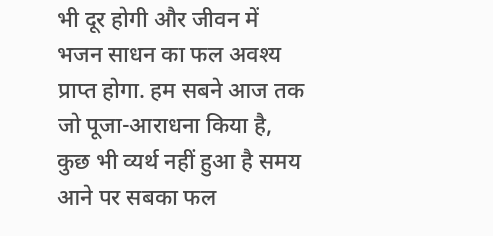भी दूर होगी और जीवन में भजन साधन का फल अवश्य प्राप्त होगा. हम सबने आज तक जो पूजा-आराधना किया है, कुछ भी व्यर्थ नहीं हुआ है समय आने पर सबका फल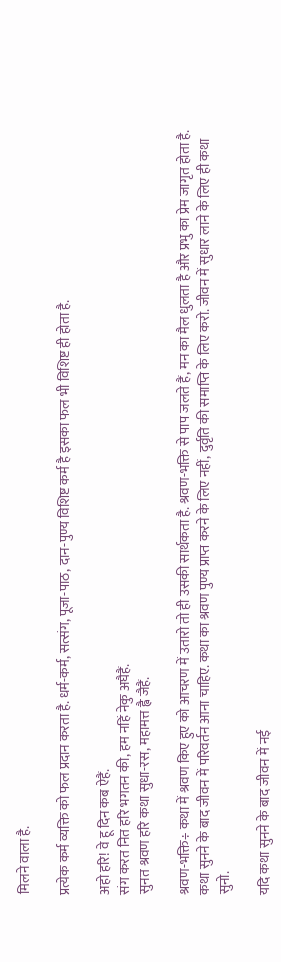मिलने वाला है.

प्रत्येक कर्म व्यक्ति को फल प्रदान करता है. धर्म-कर्म, सत्संग, पूजा-पाठ, दान-पुण्य विशिष्ट कर्म है इसका फल भी विशिष्ट ही होता है.

अहो हरि! वे हू दिन कब ऐहैं.
संग करत नित हरि भगतन की, हम नहिं नेकु अघैहैं.
सुनत श्रवण हरि कथा सुधा-रस, महामत्त ह्वै जैहैं.

श्रवण-भक्ति÷ कथा में श्रवण किए हुए को आचरण में उतारो तो ही उसकी सार्थकता है. श्रवण-भक्ति से पाप जलते हैं, मन का मैल धुलता है और प्रभु का प्रेम जागृत होता है. कथा सुनने के बाद जीवन में परिवर्तन आना चाहिए. कथा का श्रवण पुण्य प्राप्त करने के लिए नहीं, दुर्वृति की समाप्ति के लिए करो. जीवन में सुधार लाने के लिए ही कथा सुनो.

यदि कथा सुनने के बाद जीवन में नई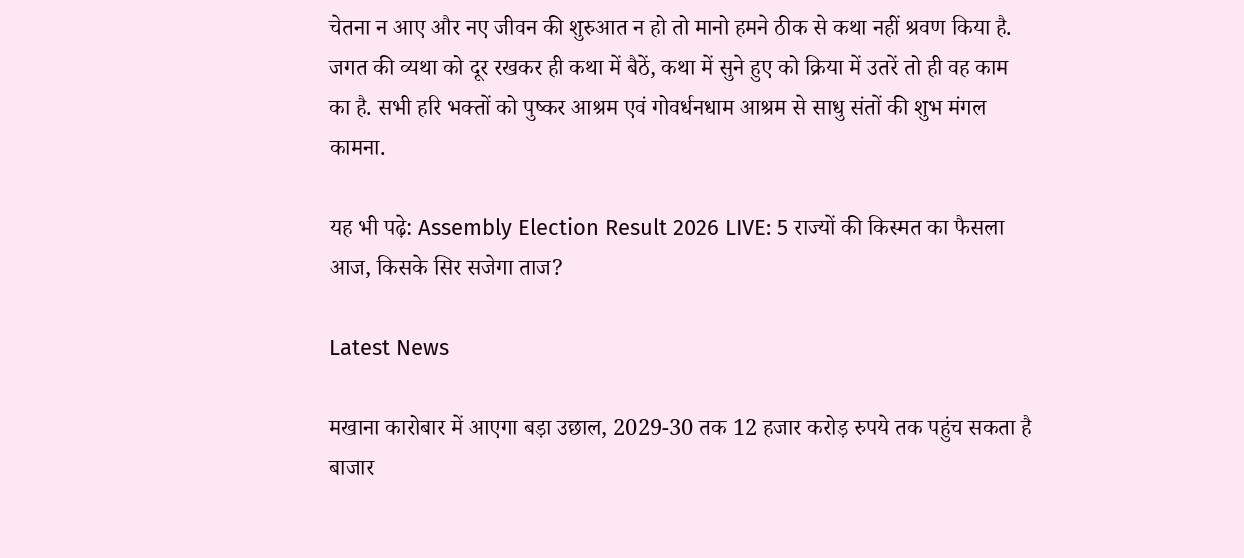चेतना न आए और नए जीवन की शुरुआत न हो तो मानो हमने ठीक से कथा नहीं श्रवण किया है. जगत की व्यथा को दूर रखकर ही कथा में बैठें, कथा में सुने हुए को क्रिया में उतरें तो ही वह काम का है. सभी हरि भक्तों को पुष्कर आश्रम एवं गोवर्धनधाम आश्रम से साधु संतों की शुभ मंगल कामना.

यह भी पढ़े: Assembly Election Result 2026 LIVE: 5 राज्यों की किस्मत का फैसला आज, किसके सिर सजेगा ताज?

Latest News

मखाना कारोबार में आएगा बड़ा उछाल, 2029-30 तक 12 हजार करोड़ रुपये तक पहुंच सकता है बाजार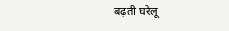बढ़ती घरेलू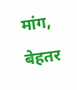मांग, बेहतर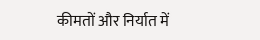कीमतों और निर्यात में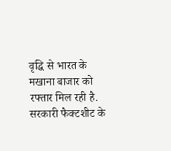वृद्धि से भारत के मखाना बाजार को रफ्तार मिल रही है. सरकारी फैक्टशीट के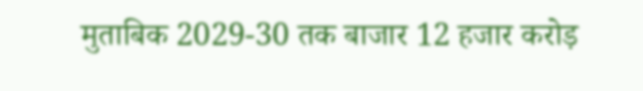मुताबिक 2029-30 तक बाजार 12 हजार करोड़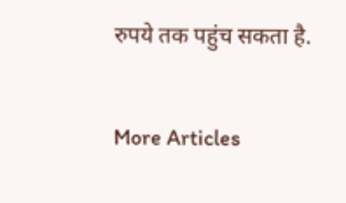रुपये तक पहुंच सकता है.

More Articles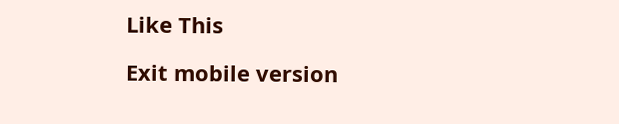Like This

Exit mobile version